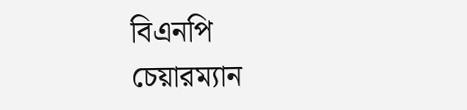বিএনপি চেয়ারম্যান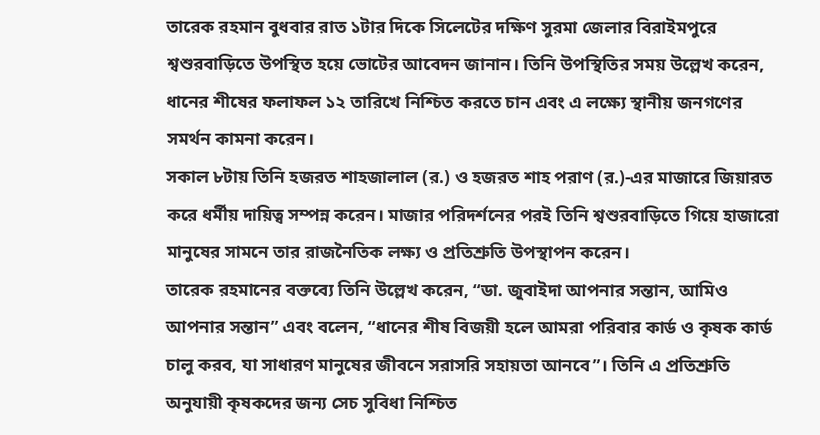তারেক রহমান বুধবার রাত ১টার দিকে সিলেটের দক্ষিণ সুরমা জেলার বিরাইমপুরে শ্বশুরবাড়িতে উপস্থিত হয়ে ভোটের আবেদন জানান। তিনি উপস্থিতির সময় উল্লেখ করেন, ধানের শীষের ফলাফল ১২ তারিখে নিশ্চিত করতে চান এবং এ লক্ষ্যে স্থানীয় জনগণের সমর্থন কামনা করেন।
সকাল ৮টায় তিনি হজরত শাহজালাল (র.) ও হজরত শাহ পরাণ (র.)-এর মাজারে জিয়ারত করে ধর্মীয় দায়িত্ব সম্পন্ন করেন। মাজার পরিদর্শনের পরই তিনি শ্বশুরবাড়িতে গিয়ে হাজারো মানুষের সামনে তার রাজনৈতিক লক্ষ্য ও প্রতিশ্রুতি উপস্থাপন করেন।
তারেক রহমানের বক্তব্যে তিনি উল্লেখ করেন, “ডা. জুবাইদা আপনার সন্তান, আমিও আপনার সন্তান” এবং বলেন, “ধানের শীষ বিজয়ী হলে আমরা পরিবার কার্ড ও কৃষক কার্ড চালু করব, যা সাধারণ মানুষের জীবনে সরাসরি সহায়তা আনবে”। তিনি এ প্রতিশ্রুতি অনুযায়ী কৃষকদের জন্য সেচ সুবিধা নিশ্চিত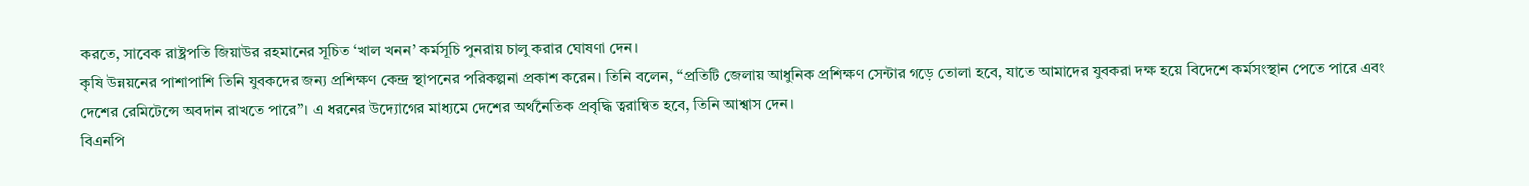করতে, সাবেক রাষ্ট্রপতি জিয়াউর রহমানের সূচিত ‘খাল খনন’ কর্মসূচি পুনরায় চালু করার ঘোষণা দেন।
কৃষি উন্নয়নের পাশাপাশি তিনি যুবকদের জন্য প্রশিক্ষণ কেন্দ্র স্থাপনের পরিকল্পনা প্রকাশ করেন। তিনি বলেন, “প্রতিটি জেলায় আধুনিক প্রশিক্ষণ সেন্টার গড়ে তোলা হবে, যাতে আমাদের যুবকরা দক্ষ হয়ে বিদেশে কর্মসংস্থান পেতে পারে এবং দেশের রেমিটেন্সে অবদান রাখতে পারে”। এ ধরনের উদ্যোগের মাধ্যমে দেশের অর্থনৈতিক প্রবৃদ্ধি ত্বরান্বিত হবে, তিনি আশ্বাস দেন।
বিএনপি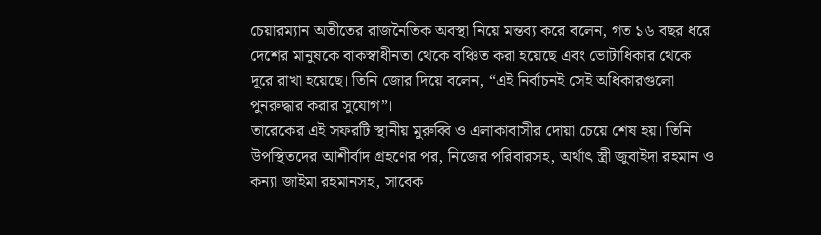চেয়ারম্যান অতীতের রাজনৈতিক অবস্থা নিয়ে মন্তব্য করে বলেন, গত ১৬ বছর ধরে দেশের মানুষকে বাকস্বাধীনতা থেকে বঞ্চিত করা হয়েছে এবং ভোটাধিকার থেকে দূরে রাখা হয়েছে। তিনি জোর দিয়ে বলেন, “এই নির্বাচনই সেই অধিকারগুলো পুনরুদ্ধার করার সুযোগ”।
তারেকের এই সফরটি স্থানীয় মুরুব্বি ও এলাকাবাসীর দোয়া চেয়ে শেষ হয়। তিনি উপস্থিতদের আশীর্বাদ গ্রহণের পর, নিজের পরিবারসহ, অর্থাৎ স্ত্রী জুবাইদা রহমান ও কন্যা জাইমা রহমানসহ, সাবেক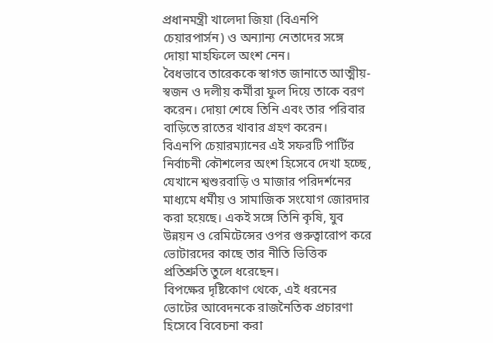প্রধানমন্ত্রী খালেদা জিয়া (বিএনপি চেয়ারপার্সন) ও অন্যান্য নেতাদের সঙ্গে দোয়া মাহফিলে অংশ নেন।
বৈধভাবে তারেককে স্বাগত জানাতে আত্মীয়-স্বজন ও দলীয় কর্মীরা ফুল দিয়ে তাকে বরণ করেন। দোয়া শেষে তিনি এবং তার পরিবার বাড়িতে রাতের খাবার গ্রহণ করেন।
বিএনপি চেয়ারম্যানের এই সফরটি পার্টির নির্বাচনী কৌশলের অংশ হিসেবে দেখা হচ্ছে, যেখানে শ্বশুরবাড়ি ও মাজার পরিদর্শনের মাধ্যমে ধর্মীয় ও সামাজিক সংযোগ জোরদার করা হয়েছে। একই সঙ্গে তিনি কৃষি, যুব উন্নয়ন ও রেমিটেন্সের ওপর গুরুত্বারোপ করে ভোটারদের কাছে তার নীতি ভিত্তিক প্রতিশ্রুতি তুলে ধরেছেন।
বিপক্ষের দৃষ্টিকোণ থেকে, এই ধরনের ভোটের আবেদনকে রাজনৈতিক প্রচারণা হিসেবে বিবেচনা করা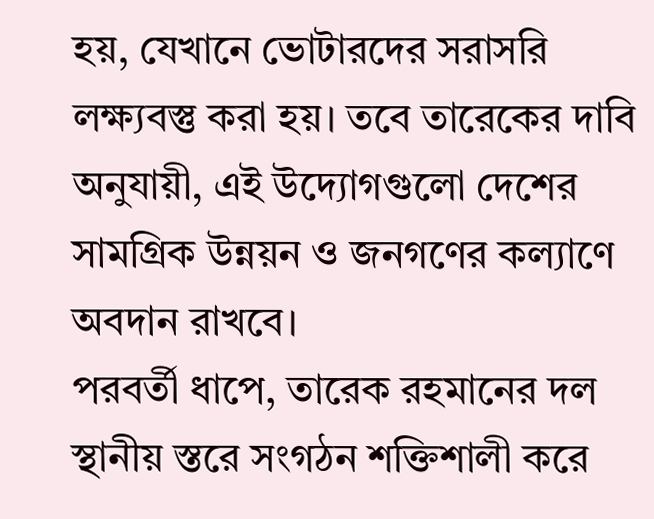হয়, যেখানে ভোটারদের সরাসরি লক্ষ্যবস্তু করা হয়। তবে তারেকের দাবি অনুযায়ী, এই উদ্যোগগুলো দেশের সামগ্রিক উন্নয়ন ও জনগণের কল্যাণে অবদান রাখবে।
পরবর্তী ধাপে, তারেক রহমানের দল স্থানীয় স্তরে সংগঠন শক্তিশালী করে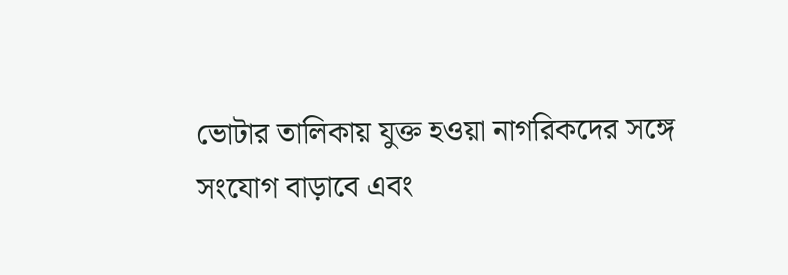ভোটার তালিকায় যুক্ত হওয়া নাগরিকদের সঙ্গে সংযোগ বাড়াবে এবং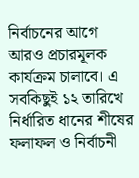নির্বাচনের আগে আরও প্রচারমূলক কার্যক্রম চালাবে। এ সবকিছুই ১২ তারিখে নির্ধারিত ধানের শীষের ফলাফল ও নির্বাচনী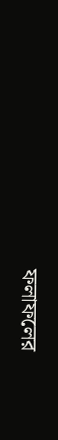ফলাফলের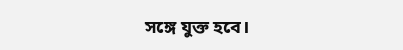সঙ্গে যুক্ত হবে।